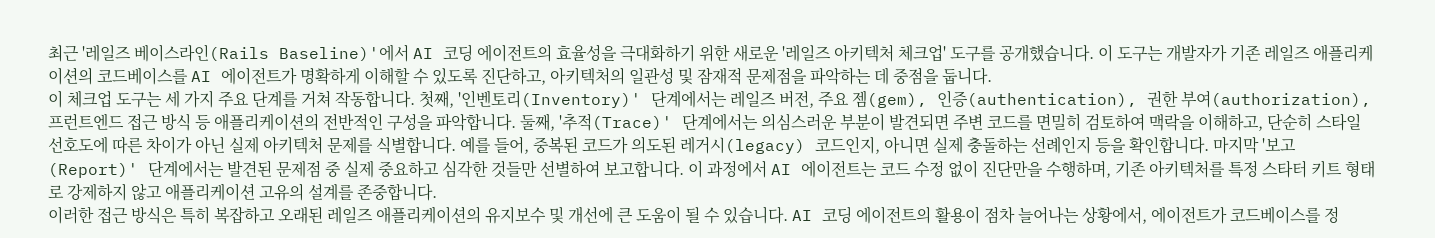최근 '레일즈 베이스라인(Rails Baseline)'에서 AI 코딩 에이전트의 효율성을 극대화하기 위한 새로운 '레일즈 아키텍처 체크업' 도구를 공개했습니다. 이 도구는 개발자가 기존 레일즈 애플리케이션의 코드베이스를 AI 에이전트가 명확하게 이해할 수 있도록 진단하고, 아키텍처의 일관성 및 잠재적 문제점을 파악하는 데 중점을 둡니다.
이 체크업 도구는 세 가지 주요 단계를 거쳐 작동합니다. 첫째, '인벤토리(Inventory)' 단계에서는 레일즈 버전, 주요 젬(gem), 인증(authentication), 권한 부여(authorization), 프런트엔드 접근 방식 등 애플리케이션의 전반적인 구성을 파악합니다. 둘째, '추적(Trace)' 단계에서는 의심스러운 부분이 발견되면 주변 코드를 면밀히 검토하여 맥락을 이해하고, 단순히 스타일 선호도에 따른 차이가 아닌 실제 아키텍처 문제를 식별합니다. 예를 들어, 중복된 코드가 의도된 레거시(legacy) 코드인지, 아니면 실제 충돌하는 선례인지 등을 확인합니다. 마지막 '보고(Report)' 단계에서는 발견된 문제점 중 실제 중요하고 심각한 것들만 선별하여 보고합니다. 이 과정에서 AI 에이전트는 코드 수정 없이 진단만을 수행하며, 기존 아키텍처를 특정 스타터 키트 형태로 강제하지 않고 애플리케이션 고유의 설계를 존중합니다.
이러한 접근 방식은 특히 복잡하고 오래된 레일즈 애플리케이션의 유지보수 및 개선에 큰 도움이 될 수 있습니다. AI 코딩 에이전트의 활용이 점차 늘어나는 상황에서, 에이전트가 코드베이스를 정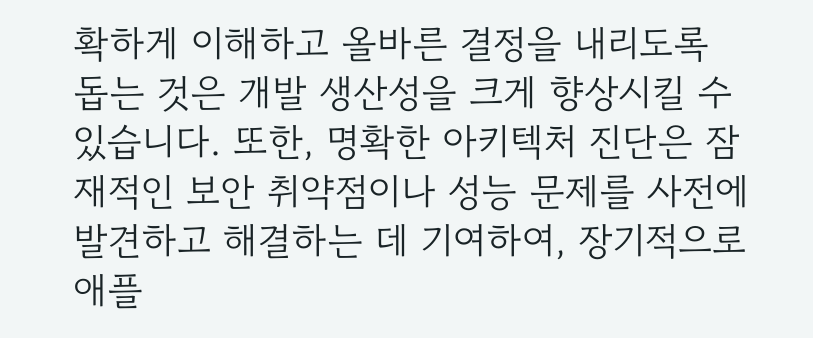확하게 이해하고 올바른 결정을 내리도록 돕는 것은 개발 생산성을 크게 향상시킬 수 있습니다. 또한, 명확한 아키텍처 진단은 잠재적인 보안 취약점이나 성능 문제를 사전에 발견하고 해결하는 데 기여하여, 장기적으로 애플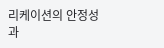리케이션의 안정성과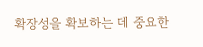확장성을 확보하는 데 중요한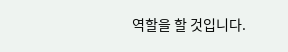역할을 할 것입니다.